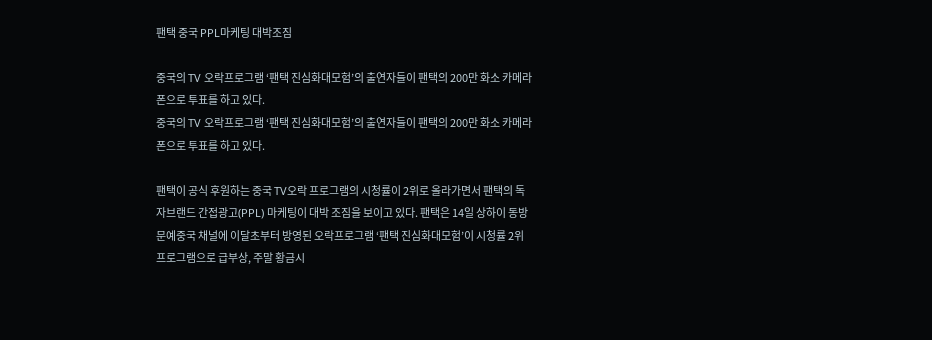팬택 중국 PPL마케팅 대박조짐

중국의 TV 오락프로그램 ‘팬택 진심화대모험’의 출연자들이 팬택의 200만 화소 카메라폰으로 투표를 하고 있다.
중국의 TV 오락프로그램 ‘팬택 진심화대모험’의 출연자들이 팬택의 200만 화소 카메라폰으로 투표를 하고 있다.

팬택이 공식 후원하는 중국 TV오락 프로그램의 시청률이 2위로 올라가면서 팬택의 독자브랜드 간접광고(PPL) 마케팅이 대박 조짐을 보이고 있다. 팬택은 14일 상하이 동방문예중국 채널에 이달초부터 방영된 오락프로그램 ‘팬택 진심화대모험’이 시청률 2위 프로그램으로 급부상, 주말 황금시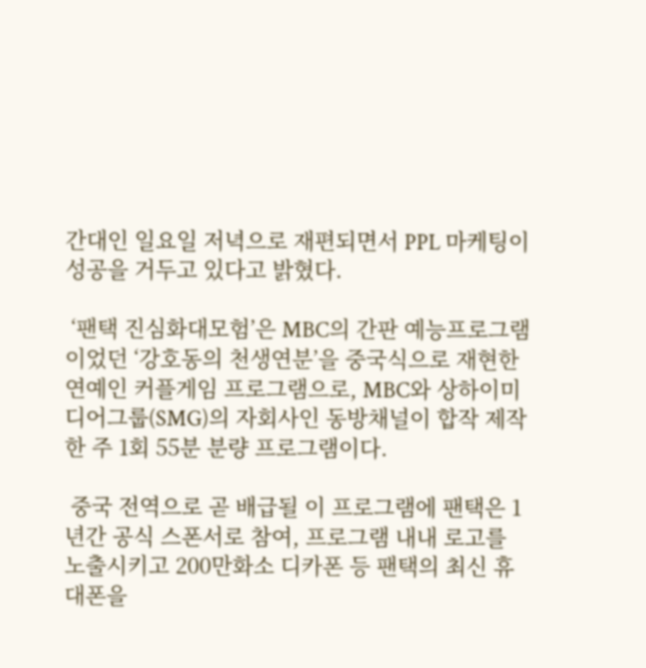간대인 일요일 저녁으로 재편되면서 PPL 마케팅이 성공을 거두고 있다고 밝혔다.

 ‘팬택 진심화대모험’은 MBC의 간판 예능프로그램이었던 ‘강호동의 천생연분’을 중국식으로 재현한 연예인 커플게임 프로그램으로, MBC와 상하이미디어그룹(SMG)의 자회사인 동방채널이 합작 제작한 주 1회 55분 분량 프로그램이다.

 중국 전역으로 곧 배급될 이 프로그램에 팬택은 1년간 공식 스폰서로 참여, 프로그램 내내 로고를 노출시키고 200만화소 디카폰 등 팬택의 최신 휴대폰을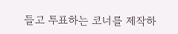들고 투표하는 코너를 제작하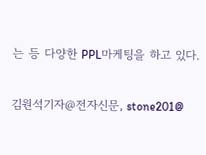는 등 다양한 PPL마케팅을 하고 있다.

김원석기자@전자신문, stone201@